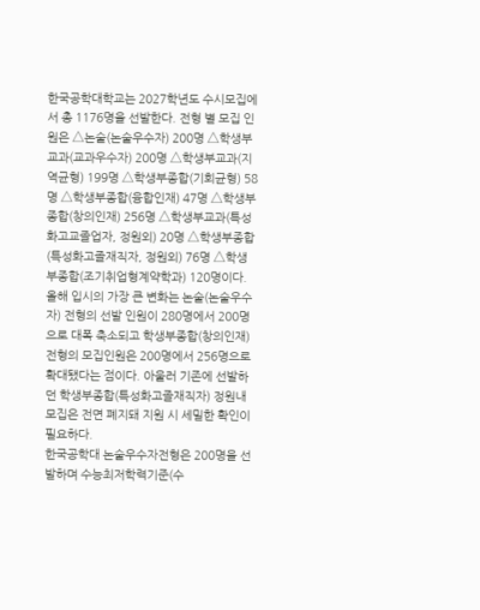한국공학대학교는 2027학년도 수시모집에서 총 1176명을 선발한다. 전형 별 모집 인원은 △논술(논술우수자) 200명 △학생부교과(교과우수자) 200명 △학생부교과(지역균형) 199명 △학생부종합(기회균형) 58명 △학생부종합(융합인재) 47명 △학생부종합(창의인재) 256명 △학생부교과(특성화고교졸업자, 정원외) 20명 △학생부종합(특성화고졸재직자, 정원외) 76명 △학생부종합(조기취업형계약학과) 120명이다.
올해 입시의 가장 큰 변화는 논술(논술우수자) 전형의 선발 인원이 280명에서 200명으로 대폭 축소되고 학생부종합(창의인재) 전형의 모집인원은 200명에서 256명으로 확대됐다는 점이다. 아울러 기존에 선발하던 학생부종합(특성화고졸재직자) 정원내 모집은 전면 폐지돼 지원 시 세밀한 확인이 필요하다.
한국공학대 논술우수자전형은 200명을 선발하며 수능최저학력기준(수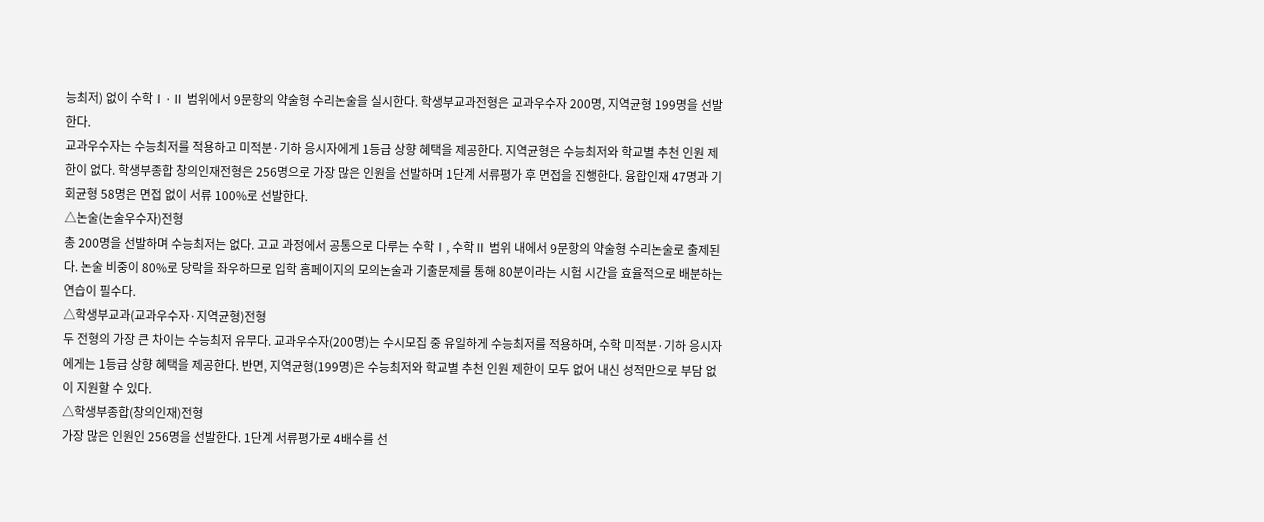능최저) 없이 수학Ⅰ·Ⅱ 범위에서 9문항의 약술형 수리논술을 실시한다. 학생부교과전형은 교과우수자 200명, 지역균형 199명을 선발한다.
교과우수자는 수능최저를 적용하고 미적분·기하 응시자에게 1등급 상향 혜택을 제공한다. 지역균형은 수능최저와 학교별 추천 인원 제한이 없다. 학생부종합 창의인재전형은 256명으로 가장 많은 인원을 선발하며 1단계 서류평가 후 면접을 진행한다. 융합인재 47명과 기회균형 58명은 면접 없이 서류 100%로 선발한다.
△논술(논술우수자)전형
총 200명을 선발하며 수능최저는 없다. 고교 과정에서 공통으로 다루는 수학Ⅰ, 수학Ⅱ 범위 내에서 9문항의 약술형 수리논술로 출제된다. 논술 비중이 80%로 당락을 좌우하므로 입학 홈페이지의 모의논술과 기출문제를 통해 80분이라는 시험 시간을 효율적으로 배분하는 연습이 필수다.
△학생부교과(교과우수자·지역균형)전형
두 전형의 가장 큰 차이는 수능최저 유무다. 교과우수자(200명)는 수시모집 중 유일하게 수능최저를 적용하며, 수학 미적분·기하 응시자에게는 1등급 상향 혜택을 제공한다. 반면, 지역균형(199명)은 수능최저와 학교별 추천 인원 제한이 모두 없어 내신 성적만으로 부담 없이 지원할 수 있다.
△학생부종합(창의인재)전형
가장 많은 인원인 256명을 선발한다. 1단계 서류평가로 4배수를 선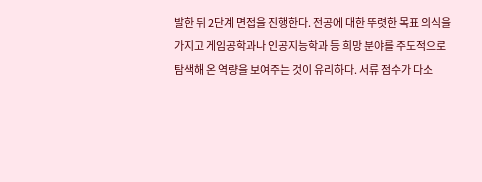발한 뒤 2단계 면접을 진행한다. 전공에 대한 뚜렷한 목표 의식을 가지고 게임공학과나 인공지능학과 등 희망 분야를 주도적으로 탐색해 온 역량을 보여주는 것이 유리하다. 서류 점수가 다소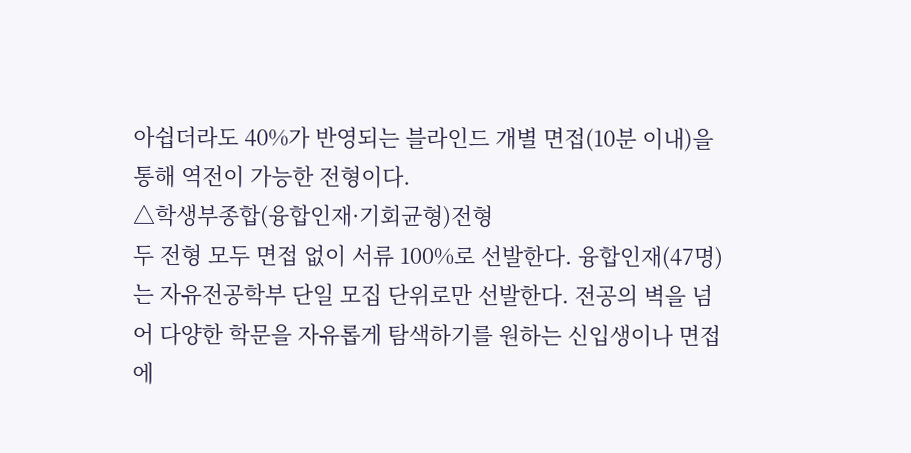아쉽더라도 40%가 반영되는 블라인드 개별 면접(10분 이내)을 통해 역전이 가능한 전형이다.
△학생부종합(융합인재·기회균형)전형
두 전형 모두 면접 없이 서류 100%로 선발한다. 융합인재(47명)는 자유전공학부 단일 모집 단위로만 선발한다. 전공의 벽을 넘어 다양한 학문을 자유롭게 탐색하기를 원하는 신입생이나 면접에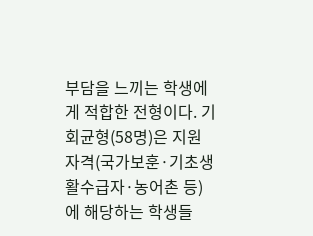부담을 느끼는 학생에게 적합한 전형이다. 기회균형(58명)은 지원 자격(국가보훈·기초생활수급자·농어촌 등)에 해당하는 학생들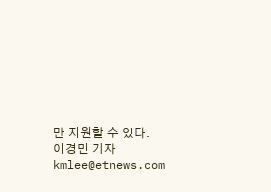만 지원할 수 있다.
이경민 기자 kmlee@etnews.com